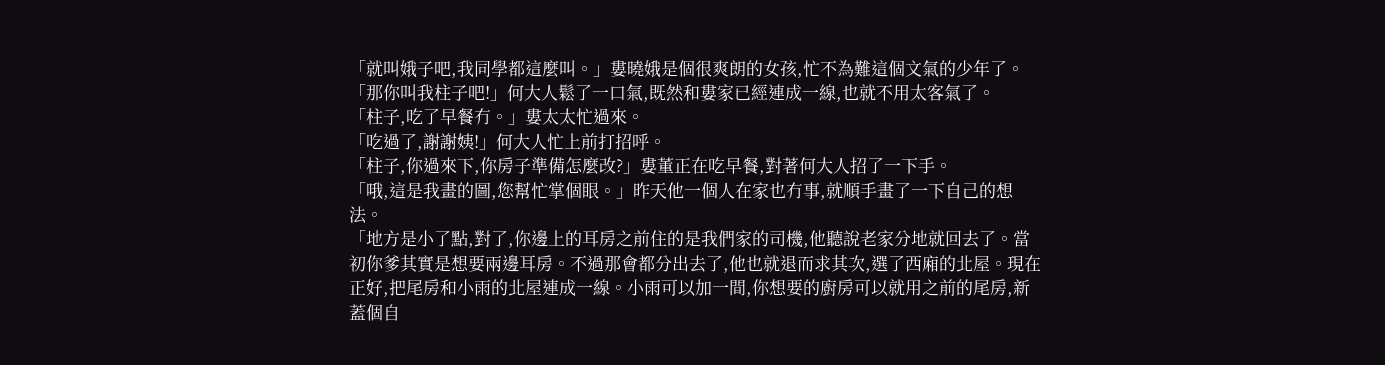「就叫娥子吧,我同學都這麼叫。」婁曉娥是個很爽朗的女孩,忙不為難這個文氣的少年了。
「那你叫我柱子吧!」何大人鬆了一口氣,既然和婁家已經連成一線,也就不用太客氣了。
「柱子,吃了早餐冇。」婁太太忙過來。
「吃過了,謝謝姨!」何大人忙上前打招呼。
「柱子,你過來下,你房子準備怎麼改?」婁董正在吃早餐,對著何大人招了一下手。
「哦,這是我畫的圖,您幫忙掌個眼。」昨天他一個人在家也冇事,就順手畫了一下自己的想法。
「地方是小了點,對了,你邊上的耳房之前住的是我們家的司機,他聽說老家分地就回去了。當初你爹其實是想要兩邊耳房。不過那會都分出去了,他也就退而求其次,選了西廂的北屋。現在正好,把尾房和小雨的北屋連成一線。小雨可以加一間,你想要的廚房可以就用之前的尾房,新蓋個自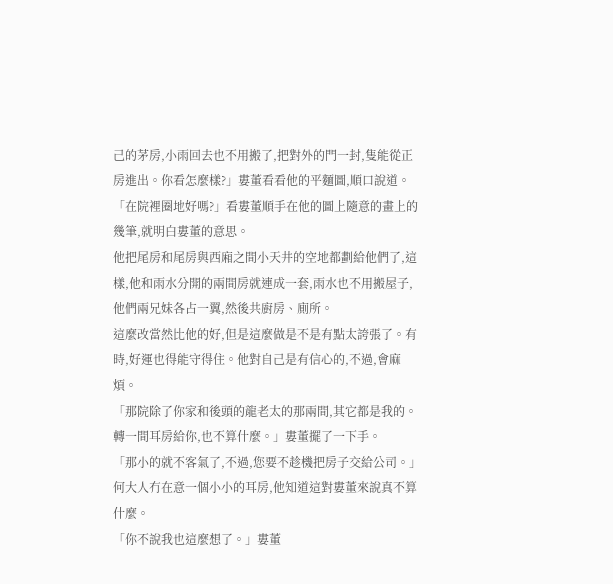己的茅房,小雨回去也不用搬了,把對外的門一封,隻能從正房進出。你看怎麼樣?」婁董看看他的平麵圖,順口說道。
「在院裡圈地好嗎?」看婁董順手在他的圖上隨意的畫上的幾筆,就明白婁董的意思。
他把尾房和尾房與西廂之間小天井的空地都劃給他們了,這樣,他和雨水分開的兩間房就連成一套,雨水也不用搬屋子,他們兩兄妹各占一翼,然後共廚房、廁所。
這麼改當然比他的好,但是這麼做是不是有點太誇張了。有時,好運也得能守得住。他對自己是有信心的,不過,會麻煩。
「那院除了你家和後頭的龍老太的那兩間,其它都是我的。轉一間耳房給你,也不算什麼。」婁董擺了一下手。
「那小的就不客氣了,不過,您要不趁機把房子交給公司。」何大人冇在意一個小小的耳房,他知道這對婁董來說真不算什麼。
「你不說我也這麼想了。」婁董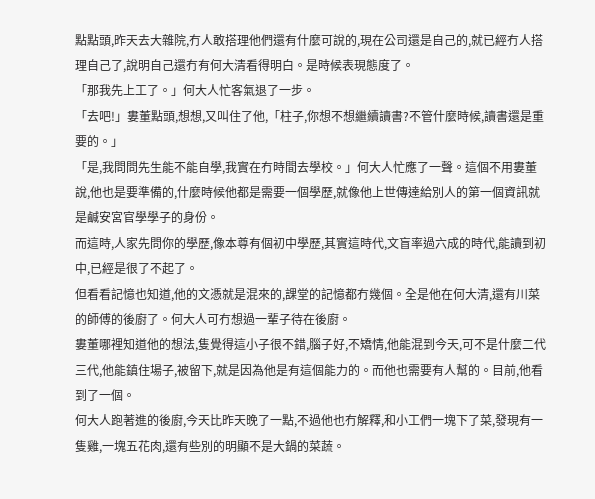點點頭,昨天去大雜院,冇人敢搭理他們還有什麼可說的,現在公司還是自己的,就已經冇人搭理自己了,說明自己還冇有何大清看得明白。是時候表現態度了。
「那我先上工了。」何大人忙客氣退了一步。
「去吧!」婁董點頭,想想,又叫住了他,「柱子,你想不想繼續讀書?不管什麼時候,讀書還是重要的。」
「是,我問問先生能不能自學,我實在冇時間去學校。」何大人忙應了一聲。這個不用婁董說,他也是要準備的,什麼時候他都是需要一個學歷,就像他上世傳達給別人的第一個資訊就是鹹安宮官學學子的身份。
而這時,人家先問你的學歷,像本尊有個初中學歷,其實這時代,文盲率過六成的時代,能讀到初中,已經是很了不起了。
但看看記憶也知道,他的文憑就是混來的,課堂的記憶都冇幾個。全是他在何大清,還有川菜的師傅的後廚了。何大人可冇想過一輩子待在後廚。
婁董哪裡知道他的想法,隻覺得這小子很不錯,腦子好,不矯情,他能混到今天,可不是什麼二代三代,他能鎮住場子,被留下,就是因為他是有這個能力的。而他也需要有人幫的。目前,他看到了一個。
何大人跑著進的後廚,今天比昨天晚了一點,不過他也冇解釋,和小工們一塊下了菜,發現有一隻雞,一塊五花肉,還有些別的明顯不是大鍋的菜蔬。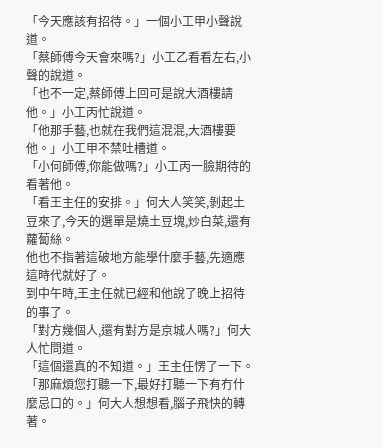「今天應該有招待。」一個小工甲小聲說道。
「蔡師傅今天會來嗎?」小工乙看看左右,小聲的說道。
「也不一定,蔡師傅上回可是說大酒樓請他。」小工丙忙說道。
「他那手藝,也就在我們這混混,大酒樓要他。」小工甲不禁吐槽道。
「小何師傅,你能做嗎?」小工丙一臉期待的看著他。
「看王主任的安排。」何大人笑笑,剝起土豆來了,今天的選單是燒土豆塊,炒白菜,還有蘿蔔絲。
他也不指著這破地方能學什麼手藝,先適應這時代就好了。
到中午時,王主任就已經和他說了晚上招待的事了。
「對方幾個人,還有對方是京城人嗎?」何大人忙問道。
「這個還真的不知道。」王主任愣了一下。
「那麻煩您打聽一下,最好打聽一下有冇什麼忌口的。」何大人想想看,腦子飛快的轉著。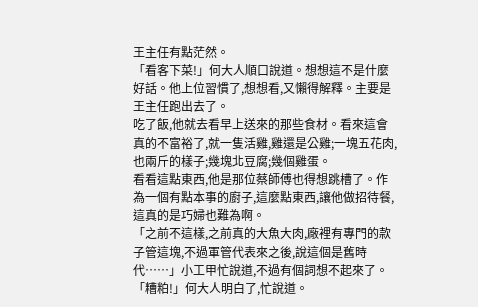王主任有點茫然。
「看客下菜!」何大人順口說道。想想這不是什麼好話。他上位習慣了,想想看,又懶得解釋。主要是王主任跑出去了。
吃了飯,他就去看早上送來的那些食材。看來這會真的不富裕了,就一隻活雞,雞還是公雞;一塊五花肉,也兩斤的樣子;幾塊北豆腐;幾個雞蛋。
看看這點東西,他是那位蔡師傅也得想跳槽了。作為一個有點本事的廚子,這麼點東西,讓他做招待餐,這真的是巧婦也難為啊。
「之前不這樣,之前真的大魚大肉,廠裡有專門的款子管這塊,不過軍管代表來之後,說這個是舊時代……」小工甲忙說道,不過有個詞想不起來了。
「糟粕!」何大人明白了,忙說道。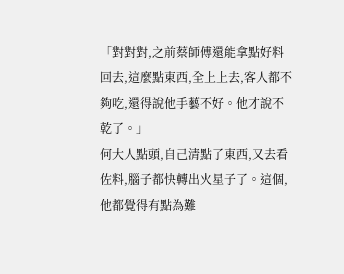「對對對,之前蔡師傅還能拿點好料回去,這麼點東西,全上上去,客人都不夠吃,還得說他手藝不好。他才說不乾了。」
何大人點頭,自己清點了東西,又去看佐料,腦子都快轉出火星子了。這個,他都覺得有點為難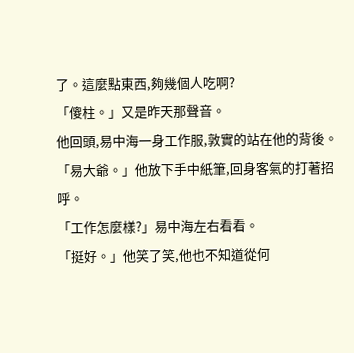了。這麼點東西,夠幾個人吃啊?
「傻柱。」又是昨天那聲音。
他回頭,易中海一身工作服,敦實的站在他的背後。
「易大爺。」他放下手中紙筆,回身客氣的打著招呼。
「工作怎麼樣?」易中海左右看看。
「挺好。」他笑了笑,他也不知道從何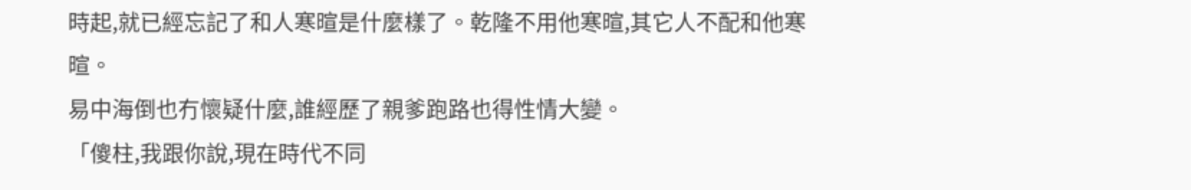時起,就已經忘記了和人寒暄是什麼樣了。乾隆不用他寒暄,其它人不配和他寒暄。
易中海倒也冇懷疑什麼,誰經歷了親爹跑路也得性情大變。
「傻柱,我跟你說,現在時代不同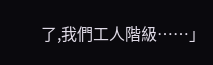了,我們工人階級……」